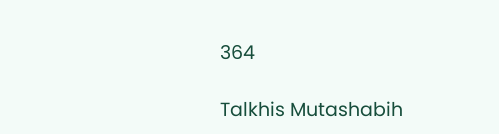364

Talkhis Mutashabih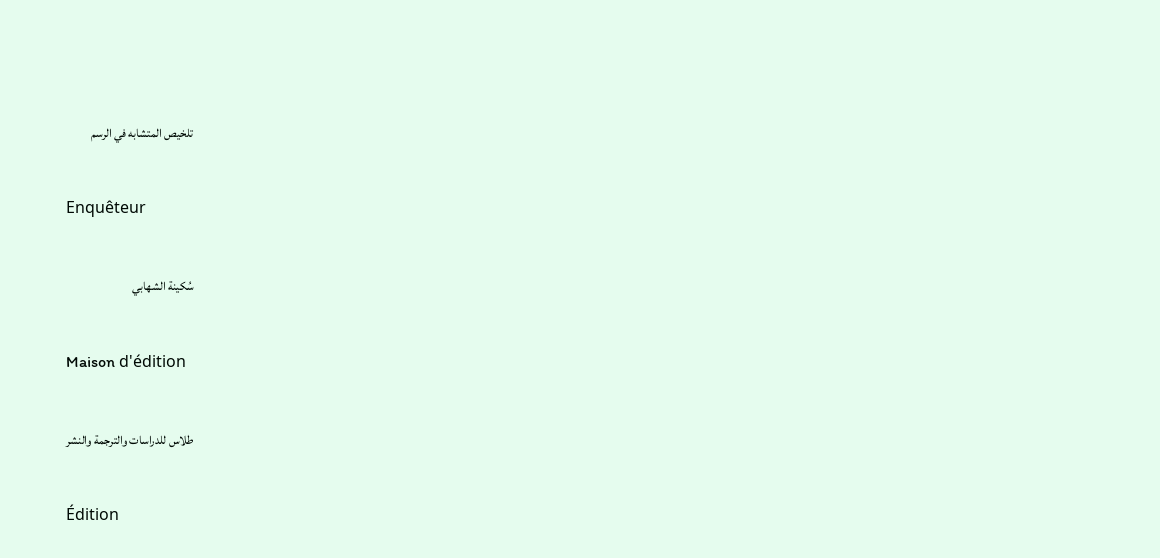تلخيص المتشابه في الرسم

Enquêteur

سُكينة الشهابي

Maison d'édition

طلاس للدراسات والترجمة والنشر

Édition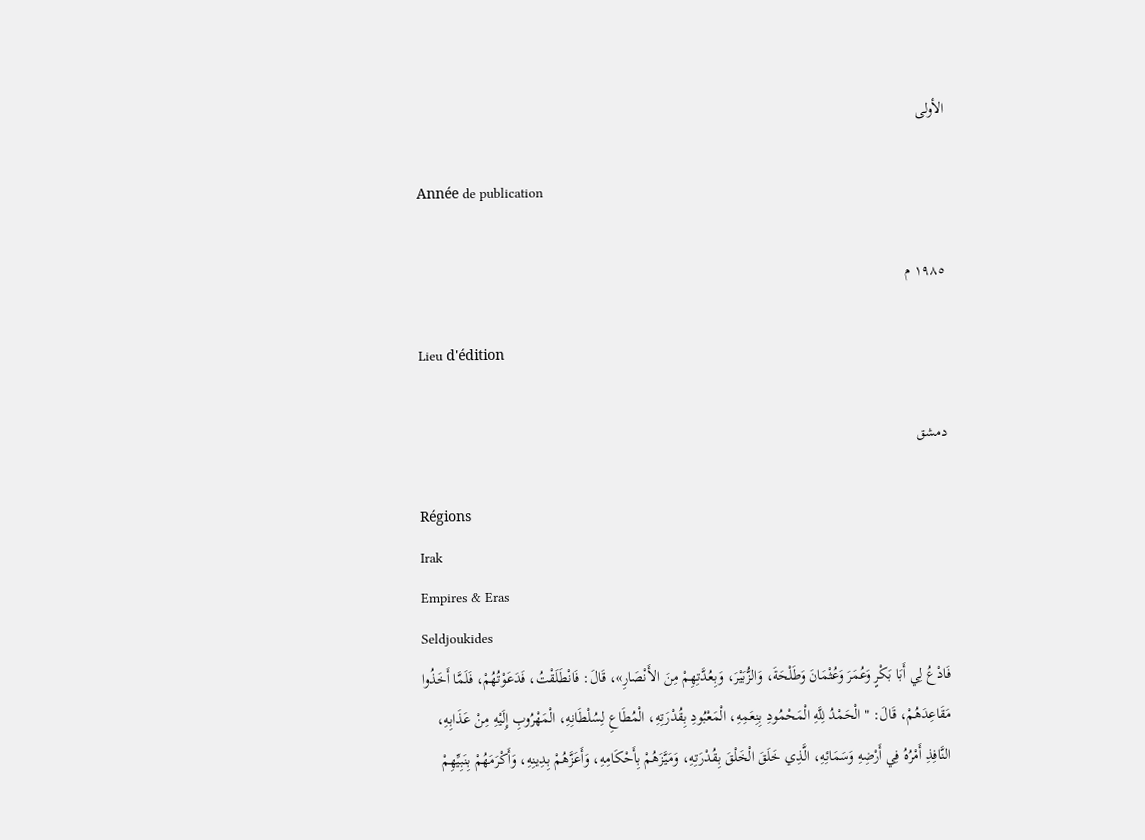الأولى

Année de publication

١٩٨٥ م

Lieu d'édition

دمشق

Régions
Irak
Empires & Eras
Seldjoukides
فَادْعُ لِي أَبَا بَكْرٍ وَعُمَرَ وَعُثْمَانَ وَطَلْحَةَ، وَالزُّبَيْرَ، وَبِعُدَّتِهِمْ مِنَ الأَنْصَارِ»، قَالَ: فَانْطَلَقْتُ، فَدَعَوْتُهُمْ، فَلَمَّا أَخَذُوا مَقَاعِدَهُمْ، قَالَ: " الْحَمْدُ لِلَّهِ الْمَحْمُودِ بِنِعَمِهِ، الْمَعْبُودِ بِقُدْرَتِهِ، الْمُطَاعِ لِسُلْطَانِهِ، الْمَهْرُوبِ إِلَيْهِ مِنْ عَذَابِهِ، النَّافِذِ أَمْرُهُ فِي أَرْضِهِ وَسَمَائِهِ، الَّذِي خَلَقَ الْخَلْقَ بِقُدْرَتِهِ، وَمَيَّزَهُمْ بِأَحْكَامِهِ، وَأَعَزَّهُمْ بِدِينِهِ، وَأَكْرَمَهُمْ بِنَبِيِّهِمْ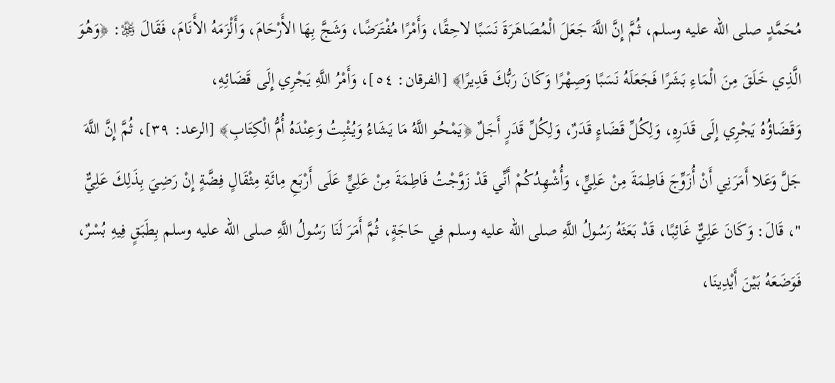مُحَمَّدٍ صلى الله عليه وسلم، ثُمَّ إِنَّ اللَّهَ جَعَلَ الْمُصَاهَرَةَ نَسَبًا لاحِقًا، وَأَمْرًا مُفْتَرَضًا، وَشَجَّ بِهَا الأَرْحَامَ، وَأَلْزَمَهُ الأَنَامَ، فَقَالَ ﷿: ﴿وَهُوَ الَّذِي خَلَقَ مِنَ الْمَاءِ بَشَرًا فَجَعَلَهُ نَسَبًا وَصِهْرًا وَكَانَ رَبُّكَ قَدِيرًا﴾ [الفرقان: ٥٤]، وَأَمْرُ اللَّهِ يَجْرِي إِلَى قَضَائِهِ،
وَقَضَاؤُهُ يَجْرِي إِلَى قَدَرِهِ، وَلِكُلِّ قَضَاءٍ قَدَرٌ، وَلِكُلِّ قَدَرٍ أَجَلٌ ﴿يَمْحُو اللَّهُ مَا يَشَاءُ وَيُثْبِتُ وَعِنْدَهُ أُمُّ الْكِتَابِ﴾ [الرعد: ٣٩]، ثُمَّ إِنَّ اللَّهَ جَلَّ وَعَلا أَمَرَنِي أَنْ أُزَوِّجَ فَاطِمَةَ مِنْ عَلِيٍّ، وَأُشْهِدُكُمْ أَنِّي قَدْ زَوَّجْتُ فَاطِمَةَ مِنْ عَلِيٍّ عَلَى أَرْبَعِ مِائَةِ مِثْقَالٍ فِضَّةٍ إِنْ رَضِيَ بِذَلِكَ عَلِيٌّ "، قَالَ: وَكَانَ عَلِيٌّ غَائِبًا، قَدْ بَعَثَهُ رَسُولُ اللَّهِ صلى الله عليه وسلم فِي حَاجَةٍ، ثُمَّ أَمَرَ لَنَا رَسُولُ اللَّهِ صلى الله عليه وسلم بِطَبَقٍ فِيهِ بُسْرٌ، فَوَضَعَهُ بَيْنَ أَيْدِينَا،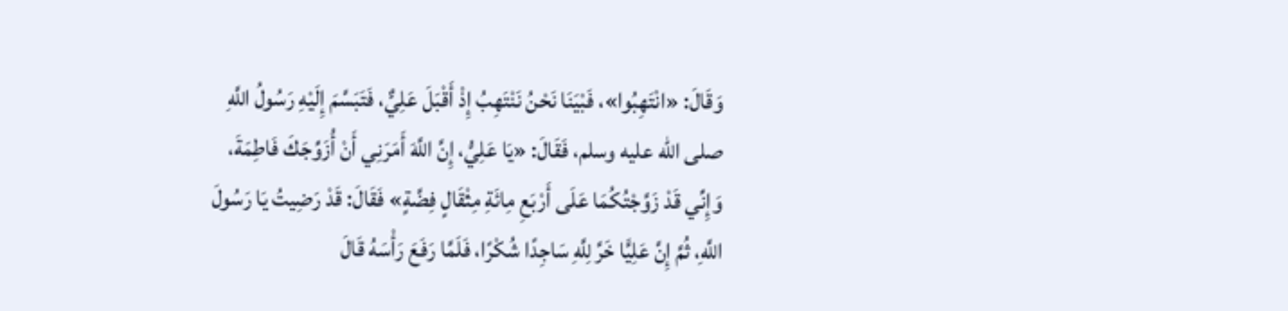وَقَالَ: «انْتَهِبُوا»، فَبْيَنَا نَحْنُ نَنْتَهِبُ إِذْ أَقْبَلَ عَلِيٌّ، فَتَبَسَّمَ إِلَيْهِ رَسُولُ اللَّهِ صلى الله عليه وسلم، فَقَالَ: «يَا عَلِيُّ، إِنَّ اللَّهَ أَمَرَنِي أَنْ أُزَوِّجَكَ فَاطِمَةَ، وَإِنِّي قَدْ زَوَّجْتُكُمَا عَلَى أَرْبَعِ مِائَةِ مِثْقَالٍ فِضَّةٍ» فَقَالَ: قَدْ رَضِيتُ يَا رَسُولَ اللَّهِ، ثُمَّ إِنَّ عَلِيًّا خَرَّ لِلَّهِ سَاجِدًا شُكْرًا، فَلَمَّا رَفَعَ رَأْسَهُ قَالَ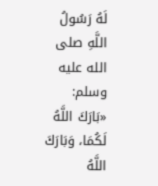لَهُ رَسُولُ اللَّهِ صلى الله عليه وسلم: «بَارَكَ اللَّهُ لَكُمَا، وَبَارَكَ اللَّهُ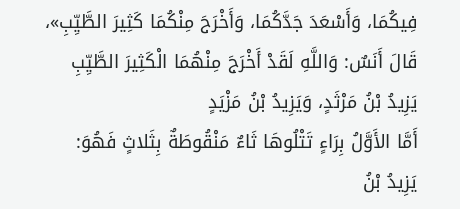فِيكُمَا، وَأَسْعَدَ جَدَّكُمَا، وَأَخْرَجَ مِنْكُمَا كَثِيرَ الطَّيِّبِ»، قَالَ أَنَسٌ: وَاللَّهِ لَقَدْ أَخْرَجَ مِنْهُمَا الْكَثِيرَ الطَّيِّبِ
يَزِيدُ بْنُ مَرْثَدٍ، وَيَزِيدُ بْنُ مَزْيَدٍ
أَمَّا الأَوَّلُ بِرَاءٍ تَتْلُوهَا ثَاءٌ مَنْقُوطَةٌ بِثَلاثٍ فَهُوَ:
يَزِيدُ بْنُ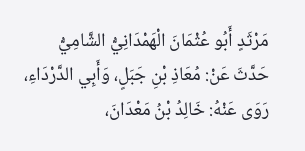مَرْثَدٍ أَبُو عُثْمَانَ الْهَمْدَانِيُّ الشَّامِيُّ
حَدَّثَ عَنْ: مُعَاذِ بْنِ جَبَلٍ، وَأَبِي الدَّرْدَاءِ، رَوَى عَنْهُ: خَالِدُ بْنُ مَعْدَانَ،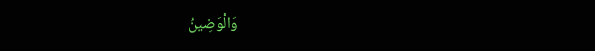وَالْوَضِينُ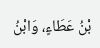بْنُ عَطَاءٍ، وَابْنُ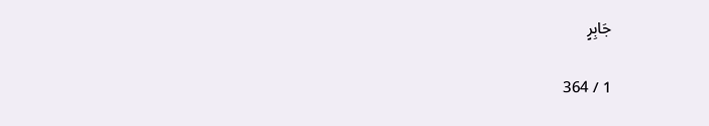جَابِرٍ

1 / 364